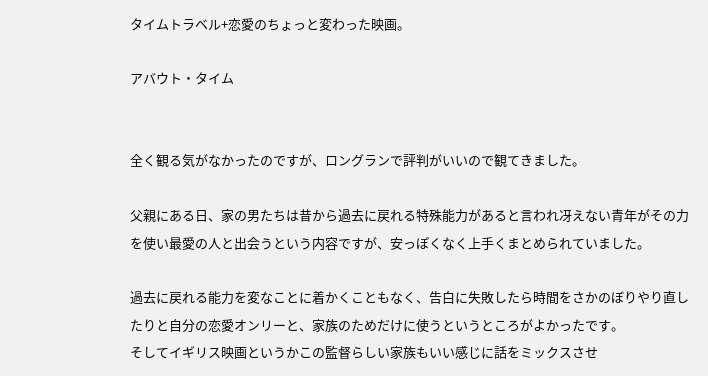タイムトラベル+恋愛のちょっと変わった映画。

アバウト・タイム


全く観る気がなかったのですが、ロングランで評判がいいので観てきました。

父親にある日、家の男たちは昔から過去に戻れる特殊能力があると言われ冴えない青年がその力を使い最愛の人と出会うという内容ですが、安っぽくなく上手くまとめられていました。

過去に戻れる能力を変なことに着かくこともなく、告白に失敗したら時間をさかのぼりやり直したりと自分の恋愛オンリーと、家族のためだけに使うというところがよかったです。
そしてイギリス映画というかこの監督らしい家族もいい感じに話をミックスさせ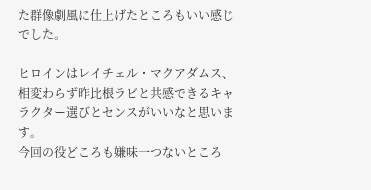た群像劇風に仕上げたところもいい感じでした。

ヒロインはレイチェル・マクアダムス、相変わらず昨比根ラビと共感できるキャラクター選びとセンスがいいなと思います。
今回の役どころも嫌味一つないところ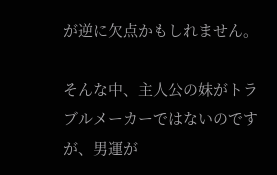が逆に欠点かもしれません。

そんな中、主人公の妹がトラブルメーカーではないのですが、男運が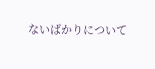ないばかりについて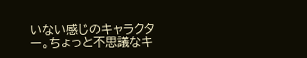いない感じのキャラクター。ちょっと不思議なキ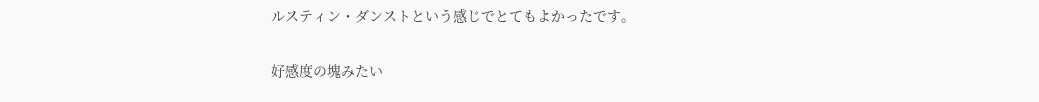ルスティン・ダンストという感じでとてもよかったです。

好感度の塊みたい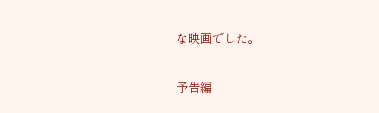な映画でした。

予告編